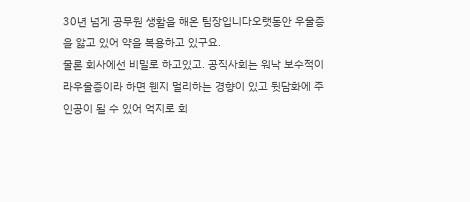30년 넘게 공무원 생활을 해온 팀장입니다오랫동안 우울증을 앓고 있어 약을 복용하고 있구요.
물론 회사에선 비밀로 하고있고. 공직사회는 워낙 보수적이라우울증이라 하면 웬지 멀리하는 경향이 있고 뒷담화에 주인공이 될 수 있어 억지로 회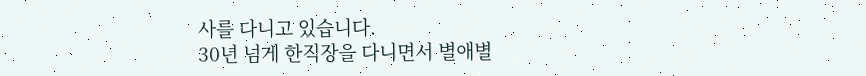사를 다니고 있습니다.
30년 넘게 한직장을 다니면서 별애별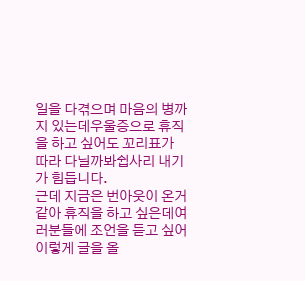일을 다겪으며 마음의 병까지 있는데우울증으로 휴직을 하고 싶어도 꼬리표가 따라 다닐까봐쉽사리 내기가 힘듭니다.
근데 지금은 번아웃이 온거 같아 휴직을 하고 싶은데여러분들에 조언을 듣고 싶어 이렇게 글을 올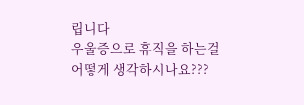립니다
우울증으로 휴직을 하는걸 어떻게 생각하시나요???